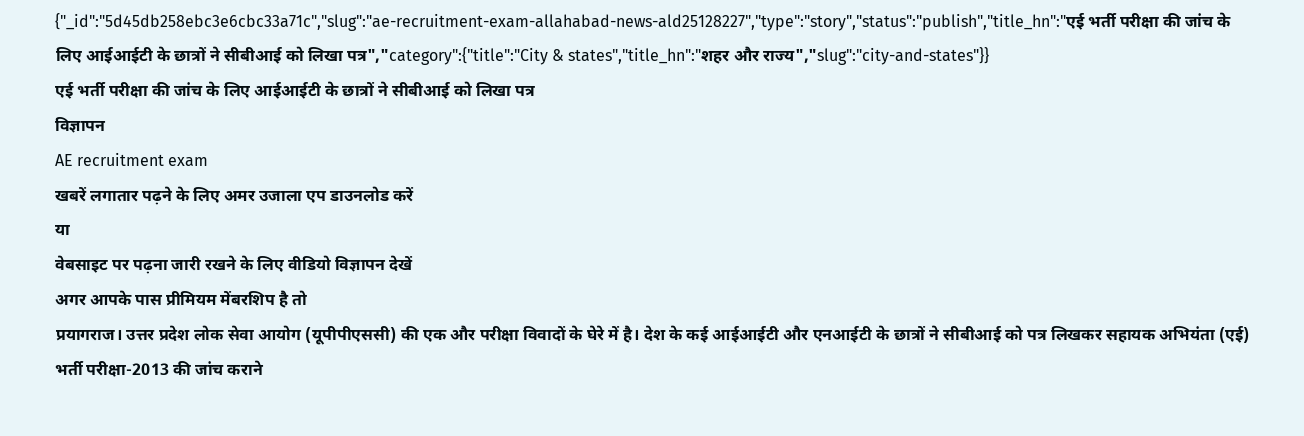{"_id":"5d45db258ebc3e6cbc33a71c","slug":"ae-recruitment-exam-allahabad-news-ald25128227","type":"story","status":"publish","title_hn":"एई भर्ती परीक्षा की जांच के लिए आईआईटी के छात्रों ने सीबीआई को लिखा पत्र","category":{"title":"City & states","title_hn":"शहर और राज्य","slug":"city-and-states"}}
एई भर्ती परीक्षा की जांच के लिए आईआईटी के छात्रों ने सीबीआई को लिखा पत्र
विज्ञापन
AE recruitment exam
खबरें लगातार पढ़ने के लिए अमर उजाला एप डाउनलोड करें
या
वेबसाइट पर पढ़ना जारी रखने के लिए वीडियो विज्ञापन देखें
अगर आपके पास प्रीमियम मेंबरशिप है तो
प्रयागराज। उत्तर प्रदेश लोक सेवा आयोग (यूपीपीएससी) की एक और परीक्षा विवादों के घेरे में है। देश के कई आईआईटी और एनआईटी के छात्रों ने सीबीआई को पत्र लिखकर सहायक अभियंता (एई) भर्ती परीक्षा-2013 की जांच कराने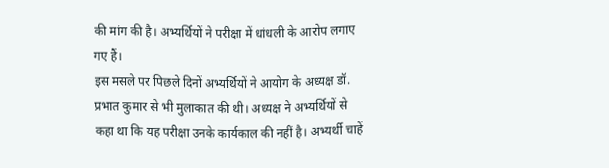की मांग की है। अभ्यर्थियों ने परीक्षा में धांधली के आरोप लगाए गए हैं।
इस मसले पर पिछले दिनों अभ्यर्थियों ने आयोग के अध्यक्ष डॉ. प्रभात कुमार से भी मुलाकात की थी। अध्यक्ष ने अभ्यर्थियों से कहा था कि यह परीक्षा उनके कार्यकाल की नहीं है। अभ्यर्थी चाहें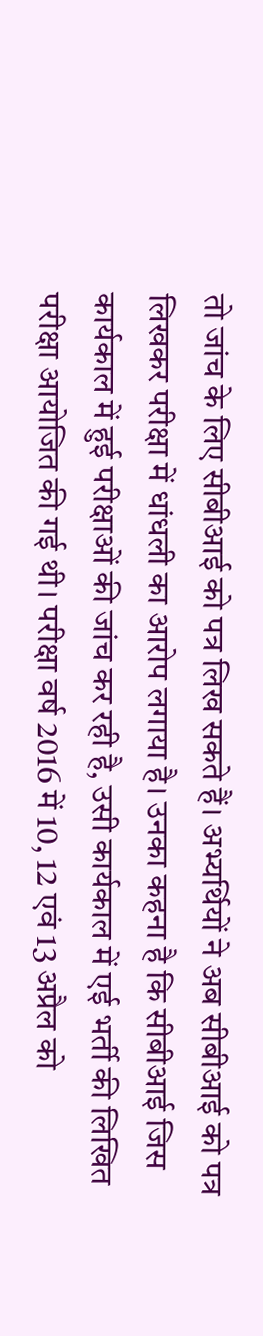तो जांच के लिए सीबीआई को पत्र लिख सकते हैं। अभ्यर्थियों ने अब सीबीआई को पत्र लिखकर परीक्षा में धांधली का आरोप लगाया है। उनका कहना है कि सीबीआई जिस कार्यकाल में हुई परीक्षाओं की जांच कर रही है, उसी कार्यकाल में एई भर्ती की लिखित परीक्षा आयोजित की गई थी। परीक्षा वर्ष 2016 में 10, 12 एवं 13 अप्रैल को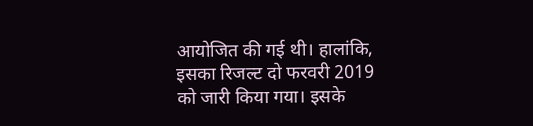आयोजित की गई थी। हालांकि, इसका रिजल्ट दो फरवरी 2019 को जारी किया गया। इसके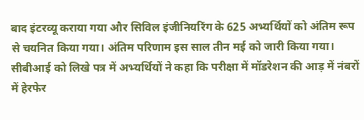बाद इंटरव्यू कराया गया और सिविल इंजीनियरिंग के 625 अभ्यर्थियों को अंतिम रूप से चयनित किया गया। अंतिम परिणाम इस साल तीन मई को जारी किया गया। सीबीआई को लिखे पत्र में अभ्यर्थियों ने कहा कि परीक्षा में मॉडरेशन की आड़ में नंबरों में हेरफेर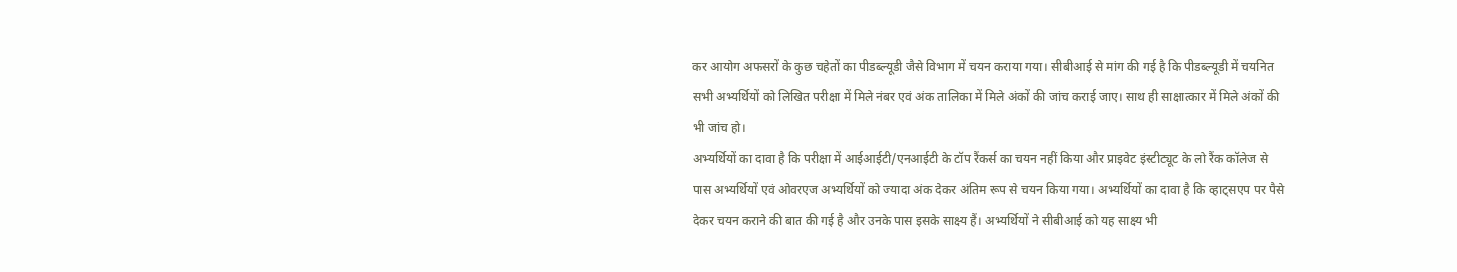कर आयोग अफसरों के कुछ चहेतों का पीडब्ल्यूडी जैसे विभाग में चयन कराया गया। सीबीआई से मांग की गई है कि पीडब्ल्यूडी में चयनित सभी अभ्यर्थियों को लिखित परीक्षा में मिले नंबर एवं अंक तालिका में मिले अंकों की जांच कराई जाए। साथ ही साक्षात्कार में मिले अंकों की भी जांच हो।
अभ्यर्थियों का दावा है कि परीक्षा में आईआईटी/एनआईटी के टॉप रैंकर्स का चयन नहीं किया और प्राइवेट इंस्टीट्यूट के लो रैंक कॉलेज से पास अभ्यर्थियों एवं ओवरएज अभ्यर्थियों को ज्यादा अंक देकर अंतिम रूप से चयन किया गया। अभ्यर्थियों का दावा है कि व्हाट्सएप पर पैसे देकर चयन कराने की बात की गई है और उनके पास इसके साक्ष्य हैं। अभ्यर्थियों ने सीबीआई को यह साक्ष्य भी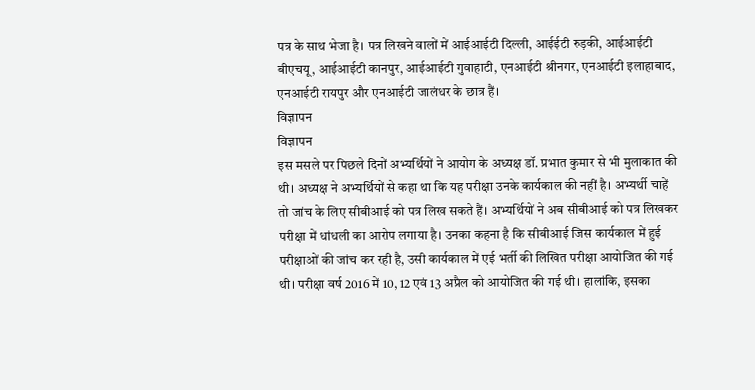पत्र के साथ भेजा है। पत्र लिखने वालों में आईआईटी दिल्ली, आईईटी रुड़की, आईआईटी बीएचयू, आईआईटी कानपुर, आईआईटी गुवाहाटी, एनआईटी श्रीनगर, एनआईटी इलाहाबाद, एनआईटी रायपुर और एनआईटी जालंधर के छात्र हैं।
विज्ञापन
विज्ञापन
इस मसले पर पिछले दिनों अभ्यर्थियों ने आयोग के अध्यक्ष डॉ. प्रभात कुमार से भी मुलाकात की थी। अध्यक्ष ने अभ्यर्थियों से कहा था कि यह परीक्षा उनके कार्यकाल की नहीं है। अभ्यर्थी चाहें तो जांच के लिए सीबीआई को पत्र लिख सकते हैं। अभ्यर्थियों ने अब सीबीआई को पत्र लिखकर परीक्षा में धांधली का आरोप लगाया है। उनका कहना है कि सीबीआई जिस कार्यकाल में हुई परीक्षाओं की जांच कर रही है, उसी कार्यकाल में एई भर्ती की लिखित परीक्षा आयोजित की गई थी। परीक्षा वर्ष 2016 में 10, 12 एवं 13 अप्रैल को आयोजित की गई थी। हालांकि, इसका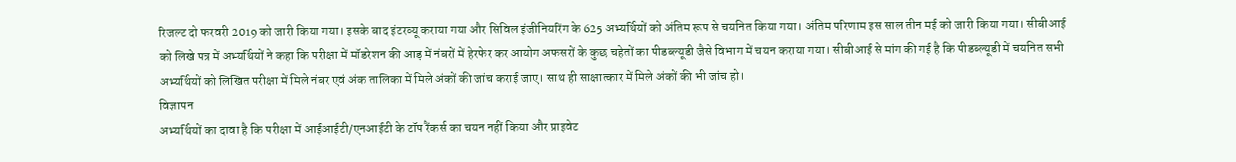रिजल्ट दो फरवरी 2019 को जारी किया गया। इसके बाद इंटरव्यू कराया गया और सिविल इंजीनियरिंग के 625 अभ्यर्थियों को अंतिम रूप से चयनित किया गया। अंतिम परिणाम इस साल तीन मई को जारी किया गया। सीबीआई को लिखे पत्र में अभ्यर्थियों ने कहा कि परीक्षा में मॉडरेशन की आड़ में नंबरों में हेरफेर कर आयोग अफसरों के कुछ चहेतों का पीडब्ल्यूडी जैसे विभाग में चयन कराया गया। सीबीआई से मांग की गई है कि पीडब्ल्यूडी में चयनित सभी अभ्यर्थियों को लिखित परीक्षा में मिले नंबर एवं अंक तालिका में मिले अंकों की जांच कराई जाए। साथ ही साक्षात्कार में मिले अंकों की भी जांच हो।
विज्ञापन
अभ्यर्थियों का दावा है कि परीक्षा में आईआईटी/एनआईटी के टॉप रैंकर्स का चयन नहीं किया और प्राइवेट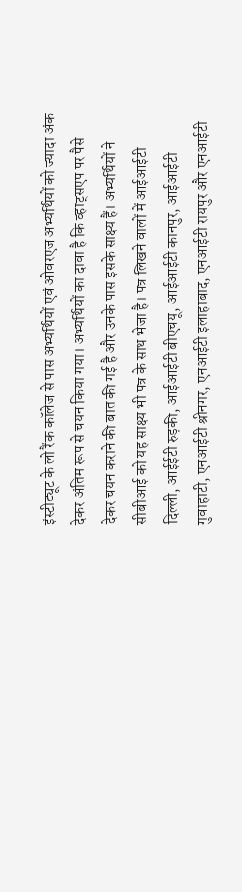इंस्टीट्यूट के लो रैंक कॉलेज से पास अभ्यर्थियों एवं ओवरएज अभ्यर्थियों को ज्यादा अंक देकर अंतिम रूप से चयन किया गया। अभ्यर्थियों का दावा है कि व्हाट्सएप पर पैसे देकर चयन कराने की बात की गई है और उनके पास इसके साक्ष्य हैं। अभ्यर्थियों ने सीबीआई को यह साक्ष्य भी पत्र के साथ भेजा है। पत्र लिखने वालों में आईआईटी दिल्ली, आईईटी रुड़की, आईआईटी बीएचयू, आईआईटी कानपुर, आईआईटी गुवाहाटी, एनआईटी श्रीनगर, एनआईटी इलाहाबाद, एनआईटी रायपुर और एनआईटी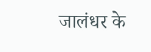जालंधर के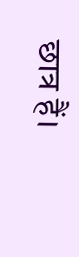छात्र हैं।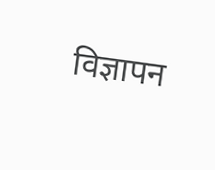विज्ञापन